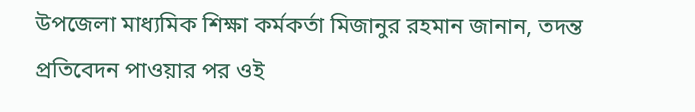উপজেলা মাধ্যমিক শিক্ষা কর্মকর্তা মিজানুর রহমান জানান, তদন্ত প্রতিবেদন পাওয়ার পর ওই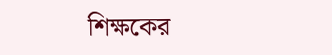শিক্ষকের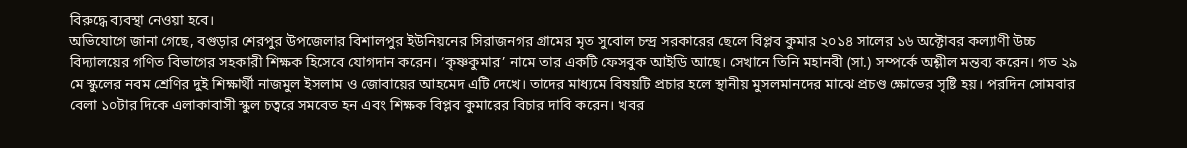বিরুদ্ধে ব্যবস্থা নেওয়া হবে।
অভিযোগে জানা গেছে, বগুড়ার শেরপুর উপজেলার বিশালপুর ইউনিয়নের সিরাজনগর গ্রামের মৃত সুবোল চন্দ্র সরকারের ছেলে বিপ্লব কুমার ২০১৪ সালের ১৬ অক্টোবর কল্যাণী উচ্চ বিদ্যালয়ের গণিত বিভাগের সহকারী শিক্ষক হিসেবে যোগদান করেন। ‘কৃষ্ণকুমার’ নামে তার একটি ফেসবুক আইডি আছে। সেখানে তিনি মহানবী (সা.) সম্পর্কে অশ্লীল মন্তব্য করেন। গত ২৯ মে স্কুলের নবম শ্রেণির দুই শিক্ষার্থী নাজমুল ইসলাম ও জোবায়ের আহমেদ এটি দেখে। তাদের মাধ্যমে বিষয়টি প্রচার হলে স্থানীয় মুসলমানদের মাঝে প্রচণ্ড ক্ষোভের সৃষ্টি হয়। পরদিন সোমবার বেলা ১০টার দিকে এলাকাবাসী স্কুল চত্বরে সমবেত হন এবং শিক্ষক বিপ্লব কুমারের বিচার দাবি করেন। খবর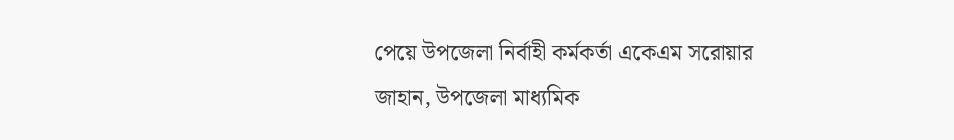পেয়ে উপজেলা নির্বাহী কর্মকর্তা একেএম সরোয়ার জাহান, উপজেলা মাধ্যমিক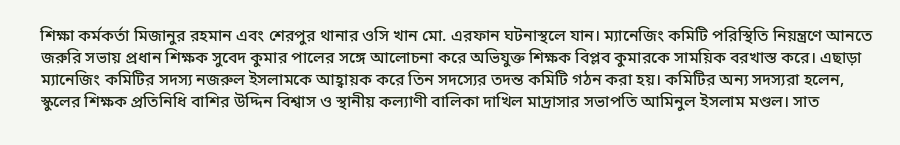শিক্ষা কর্মকর্তা মিজানুর রহমান এবং শেরপুর থানার ওসি খান মো. এরফান ঘটনাস্থলে যান। ম্যানেজিং কমিটি পরিস্থিতি নিয়ন্ত্রণে আনতে জরুরি সভায় প্রধান শিক্ষক সুবেদ কুমার পালের সঙ্গে আলোচনা করে অভিযুক্ত শিক্ষক বিপ্লব কুমারকে সাময়িক বরখাস্ত করে। এছাড়া ম্যানেজিং কমিটির সদস্য নজরুল ইসলামকে আহ্বায়ক করে তিন সদস্যের তদন্ত কমিটি গঠন করা হয়। কমিটির অন্য সদস্যরা হলেন, স্কুলের শিক্ষক প্রতিনিধি বাশির উদ্দিন বিশ্বাস ও স্থানীয় কল্যাণী বালিকা দাখিল মাদ্রাসার সভাপতি আমিনুল ইসলাম মণ্ডল। সাত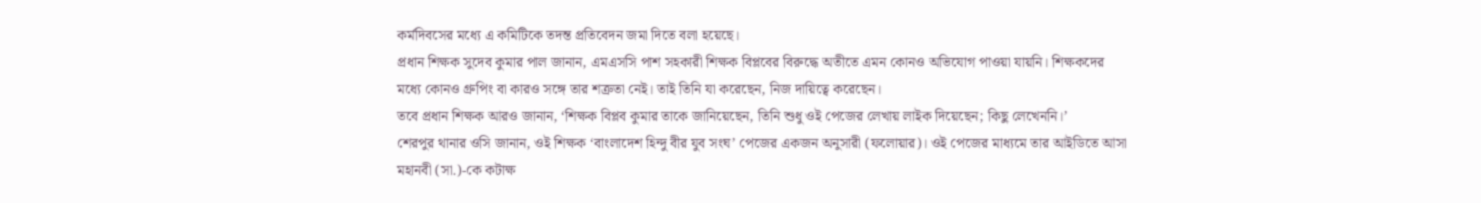কর্মদিবসের মধ্যে এ কমিটিকে তদন্ত প্রতিবেদন জমা দিতে বলা হয়েছে।
প্রধান শিক্ষক সুদেব কুমার পাল জানান, এমএসসি পাশ সহকারী শিক্ষক বিপ্লবের বিরুদ্ধে অতীতে এমন কোনও অভিযোগ পাওয়া যায়নি। শিক্ষকদের মধ্যে কোনও গ্রুপিং বা কারও সঙ্গে তার শত্রুতা নেই। তাই তিনি যা করেছেন, নিজ দায়িত্বে করেছেন।
তবে প্রধান শিক্ষক আরও জানান, ‘শিক্ষক বিপ্লব কুমার তাকে জানিয়েছেন, তিনি শুধু ওই পেজের লেখায় লাইক দিয়েছেন; কিছু লেখেননি।’
শেরপুর থানার ওসি জানান, ওই শিক্ষক ‘বাংলাদেশ হিন্দু বীর যুব সংঘ’ পেজের একজন অনুসারী (ফলোয়ার)। ওই পেজের মাধ্যমে তার আইডিতে আসা মহানবী (সা.)-কে কটাক্ষ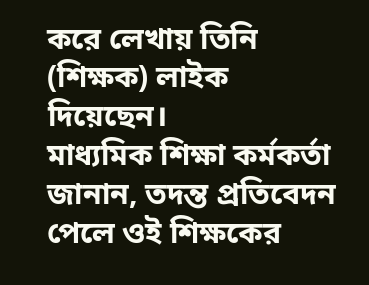করে লেখায় তিনি (শিক্ষক) লাইক দিয়েছেন।
মাধ্যমিক শিক্ষা কর্মকর্তা জানান, তদন্ত প্রতিবেদন পেলে ওই শিক্ষকের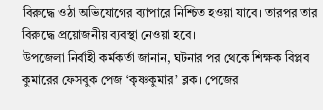বিরুদ্ধে ওঠা অভিযোগের ব্যাপারে নিশ্চিত হওয়া যাবে। তারপর তার বিরুদ্ধে প্রয়োজনীয় ব্যবস্থা নেওয়া হবে।
উপজেলা নির্বাহী কর্মকর্তা জানান, ঘটনার পর থেকে শিক্ষক বিপ্লব কুমারের ফেসবুক পেজ ‘কৃষ্ণকুমার’ ব্লক। পেজের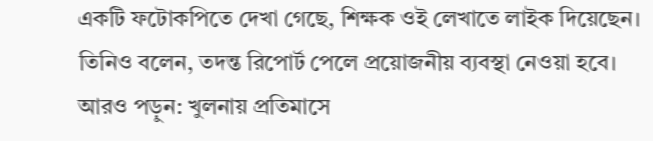একটি ফটোকপিতে দেখা গেছে, শিক্ষক ওই লেখাতে লাইক দিয়েছেন। তিনিও বলেন, তদন্ত রিপোর্ট পেলে প্রয়োজনীয় ব্যবস্থা নেওয়া হবে।
আরও পড়ুন: খুলনায় প্রতিমাসে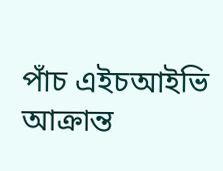পাঁচ এইচআইভি আক্রান্ত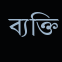ব্যক্তি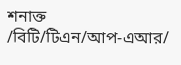শনাক্ত
/বিটি/টিএন/আপ-এআর/